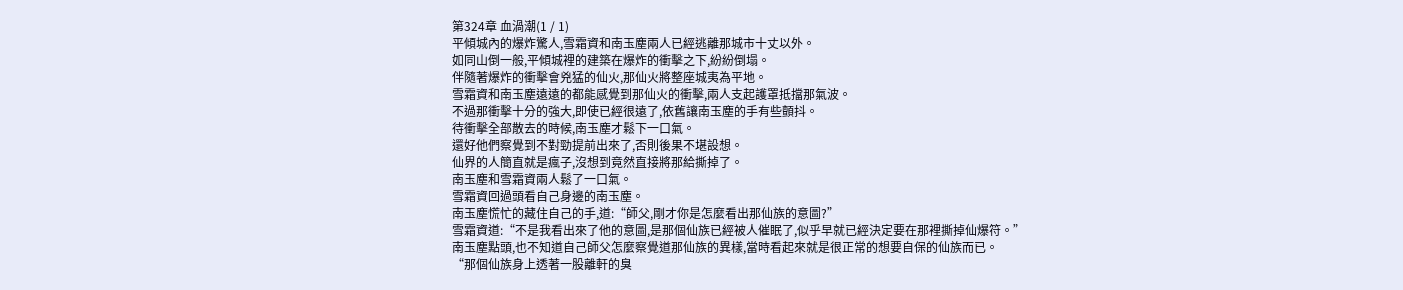第324章 血渦潮(1 / 1)
平傾城內的爆炸驚人,雪霜資和南玉塵兩人已經逃離那城市十丈以外。
如同山倒一般,平傾城裡的建築在爆炸的衝擊之下,紛紛倒塌。
伴隨著爆炸的衝擊會兇猛的仙火,那仙火將整座城夷為平地。
雪霜資和南玉塵遠遠的都能感覺到那仙火的衝擊,兩人支起護罩抵擋那氣波。
不過那衝擊十分的強大,即使已經很遠了,依舊讓南玉塵的手有些顫抖。
待衝擊全部散去的時候,南玉塵才鬆下一口氣。
還好他們察覺到不對勁提前出來了,否則後果不堪設想。
仙界的人簡直就是瘋子,沒想到竟然直接將那給撕掉了。
南玉塵和雪霜資兩人鬆了一口氣。
雪霜資回過頭看自己身邊的南玉塵。
南玉塵慌忙的藏住自己的手,道:“師父,剛才你是怎麼看出那仙族的意圖?”
雪霜資道:“不是我看出來了他的意圖,是那個仙族已經被人催眠了,似乎早就已經決定要在那裡撕掉仙爆符。”
南玉塵點頭,也不知道自己師父怎麼察覺道那仙族的異樣,當時看起來就是很正常的想要自保的仙族而已。
“那個仙族身上透著一股離軒的臭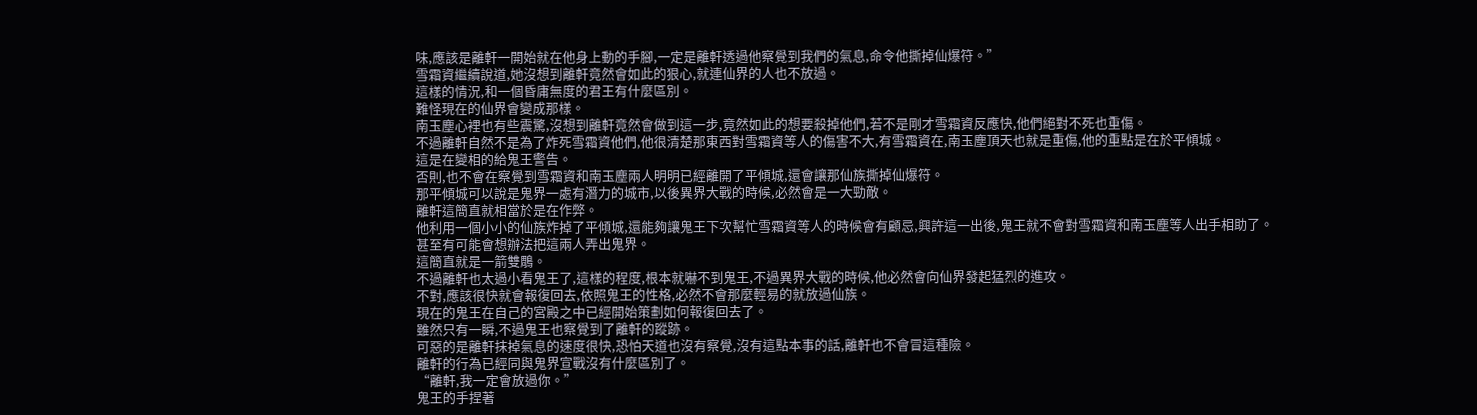味,應該是離軒一開始就在他身上動的手腳,一定是離軒透過他察覺到我們的氣息,命令他撕掉仙爆符。”
雪霜資繼續說道,她沒想到離軒竟然會如此的狠心,就連仙界的人也不放過。
這樣的情況,和一個昏庸無度的君王有什麼區別。
難怪現在的仙界會變成那樣。
南玉塵心裡也有些震驚,沒想到離軒竟然會做到這一步,竟然如此的想要殺掉他們,若不是剛才雪霜資反應快,他們絕對不死也重傷。
不過離軒自然不是為了炸死雪霜資他們,他很清楚那東西對雪霜資等人的傷害不大,有雪霜資在,南玉塵頂天也就是重傷,他的重點是在於平傾城。
這是在變相的給鬼王警告。
否則,也不會在察覺到雪霜資和南玉塵兩人明明已經離開了平傾城,還會讓那仙族撕掉仙爆符。
那平傾城可以說是鬼界一處有潛力的城市,以後異界大戰的時候,必然會是一大勁敵。
離軒這簡直就相當於是在作弊。
他利用一個小小的仙族炸掉了平傾城,還能夠讓鬼王下次幫忙雪霜資等人的時候會有顧忌,興許這一出後,鬼王就不會對雪霜資和南玉塵等人出手相助了。
甚至有可能會想辦法把這兩人弄出鬼界。
這簡直就是一箭雙鵰。
不過離軒也太過小看鬼王了,這樣的程度,根本就嚇不到鬼王,不過異界大戰的時候,他必然會向仙界發起猛烈的進攻。
不對,應該很快就會報復回去,依照鬼王的性格,必然不會那麼輕易的就放過仙族。
現在的鬼王在自己的宮殿之中已經開始策劃如何報復回去了。
雖然只有一瞬,不過鬼王也察覺到了離軒的蹤跡。
可惡的是離軒抹掉氣息的速度很快,恐怕天道也沒有察覺,沒有這點本事的話,離軒也不會冒這種險。
離軒的行為已經同與鬼界宣戰沒有什麼區別了。
“離軒,我一定會放過你。”
鬼王的手捏著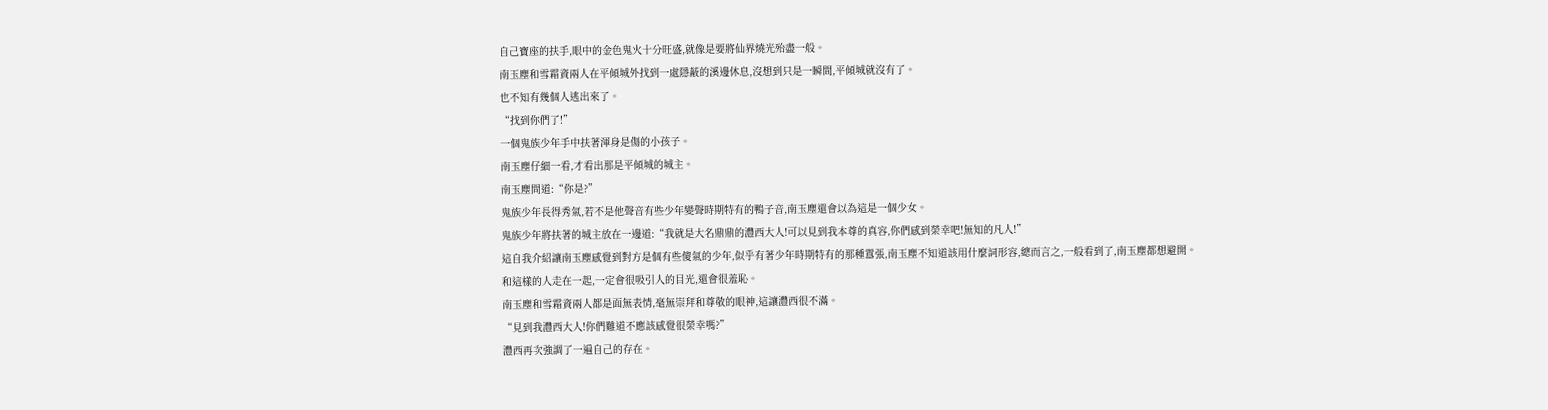自己寶座的扶手,眼中的金色鬼火十分旺盛,就像是要將仙界燒光殆盡一般。
南玉塵和雪霜資兩人在平傾城外找到一處隱蔽的溪邊休息,沒想到只是一瞬間,平傾城就沒有了。
也不知有幾個人逃出來了。
“找到你們了!”
一個鬼族少年手中扶著渾身是傷的小孩子。
南玉塵仔細一看,才看出那是平傾城的城主。
南玉塵問道:“你是?”
鬼族少年長得秀氣,若不是他聲音有些少年變聲時期特有的鴨子音,南玉塵還會以為這是一個少女。
鬼族少年將扶著的城主放在一邊道:“我就是大名鼎鼎的灃西大人!可以見到我本尊的真容,你們感到榮幸吧!無知的凡人!”
這自我介紹讓南玉塵感覺到對方是個有些傻氣的少年,似乎有著少年時期特有的那種囂張,南玉塵不知道該用什麼詞形容,總而言之,一般看到了,南玉塵都想避開。
和這樣的人走在一起,一定會很吸引人的目光,還會很羞恥。
南玉塵和雪霜資兩人都是面無表情,毫無崇拜和尊敬的眼神,這讓灃西很不滿。
“見到我灃西大人!你們難道不應該感覺很榮幸嗎?”
灃西再次強調了一遍自己的存在。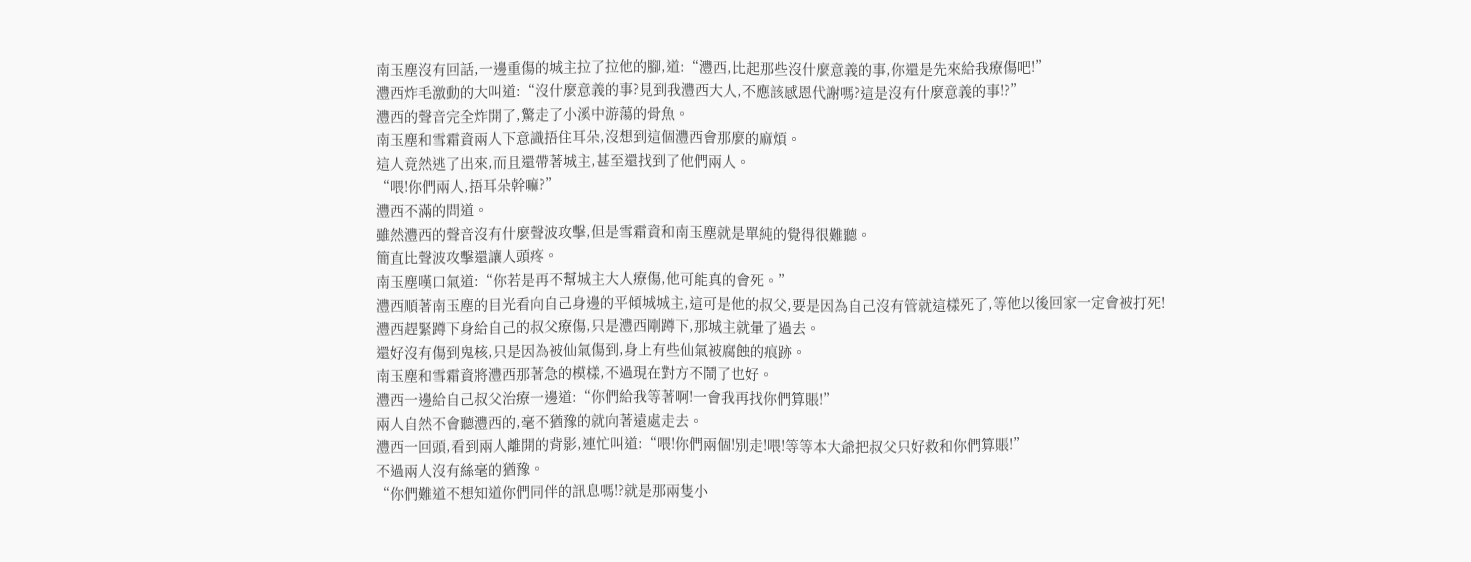南玉塵沒有回話,一邊重傷的城主拉了拉他的腳,道:“灃西,比起那些沒什麼意義的事,你還是先來給我療傷吧!”
灃西炸毛激動的大叫道:“沒什麼意義的事?見到我灃西大人,不應該感恩代謝嗎?這是沒有什麼意義的事!?”
灃西的聲音完全炸開了,驚走了小溪中游蕩的骨魚。
南玉塵和雪霜資兩人下意識捂住耳朵,沒想到這個灃西會那麼的麻煩。
這人竟然逃了出來,而且還帶著城主,甚至還找到了他們兩人。
“喂!你們兩人,捂耳朵幹嘛?”
灃西不滿的問道。
雖然灃西的聲音沒有什麼聲波攻擊,但是雪霜資和南玉塵就是單純的覺得很難聽。
簡直比聲波攻擊還讓人頭疼。
南玉塵嘆口氣道:“你若是再不幫城主大人療傷,他可能真的會死。”
灃西順著南玉塵的目光看向自己身邊的平傾城城主,這可是他的叔父,要是因為自己沒有管就這樣死了,等他以後回家一定會被打死!
灃西趕緊蹲下身給自己的叔父療傷,只是灃西剛蹲下,那城主就暈了過去。
還好沒有傷到鬼核,只是因為被仙氣傷到,身上有些仙氣被腐蝕的痕跡。
南玉塵和雪霜資將灃西那著急的模樣,不過現在對方不鬧了也好。
灃西一邊給自己叔父治療一邊道:“你們給我等著啊!一會我再找你們算賬!”
兩人自然不會聽灃西的,毫不猶豫的就向著遠處走去。
灃西一回頭,看到兩人離開的背影,連忙叫道:“喂!你們兩個!別走!喂!等等本大爺把叔父只好救和你們算賬!”
不過兩人沒有絲毫的猶豫。
“你們難道不想知道你們同伴的訊息嗎!?就是那兩隻小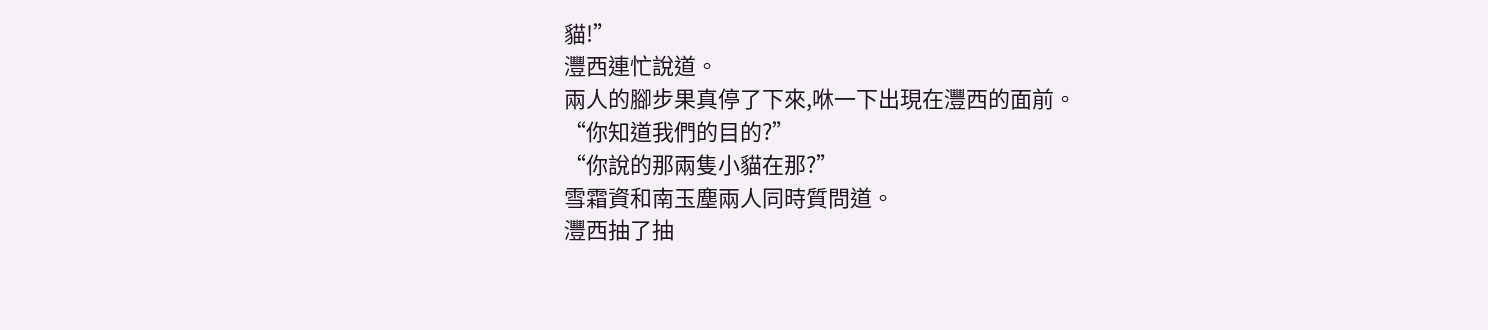貓!”
灃西連忙說道。
兩人的腳步果真停了下來,咻一下出現在灃西的面前。
“你知道我們的目的?”
“你說的那兩隻小貓在那?”
雪霜資和南玉塵兩人同時質問道。
灃西抽了抽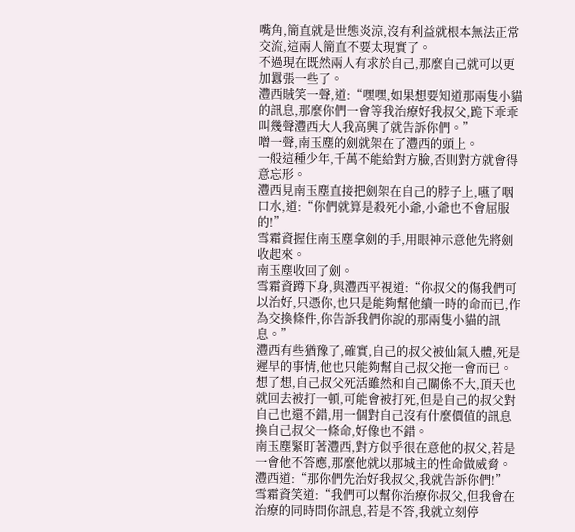嘴角,簡直就是世態炎涼,沒有利益就根本無法正常交流,這兩人簡直不要太現實了。
不過現在既然兩人有求於自己,那麼自己就可以更加囂張一些了。
灃西賊笑一聲,道:“嘿嘿,如果想要知道那兩隻小貓的訊息,那麼你們一會等我治療好我叔父,跪下乖乖叫幾聲灃西大人我高興了就告訴你們。”
噌一聲,南玉塵的劍就架在了灃西的頭上。
一般這種少年,千萬不能給對方臉,否則對方就會得意忘形。
灃西見南玉塵直接把劍架在自己的脖子上,嚥了咽口水,道:“你們就算是殺死小爺,小爺也不會屈服的!”
雪霜資握住南玉塵拿劍的手,用眼神示意他先將劍收起來。
南玉塵收回了劍。
雪霜資蹲下身,與灃西平視道:“你叔父的傷我們可以治好,只憑你,也只是能夠幫他續一時的命而已,作為交換條件,你告訴我們你說的那兩隻小貓的訊息。”
灃西有些猶豫了,確實,自己的叔父被仙氣入體,死是遲早的事情,他也只能夠幫自己叔父拖一會而已。
想了想,自己叔父死活雖然和自己關係不大,頂天也就回去被打一頓,可能會被打死,但是自己的叔父對自己也還不錯,用一個對自己沒有什麼價值的訊息換自己叔父一條命,好像也不錯。
南玉塵緊盯著灃西,對方似乎很在意他的叔父,若是一會他不答應,那麼他就以那城主的性命做威脅。
灃西道:“那你們先治好我叔父,我就告訴你們!”
雪霜資笑道:“我們可以幫你治療你叔父,但我會在治療的同時問你訊息,若是不答,我就立刻停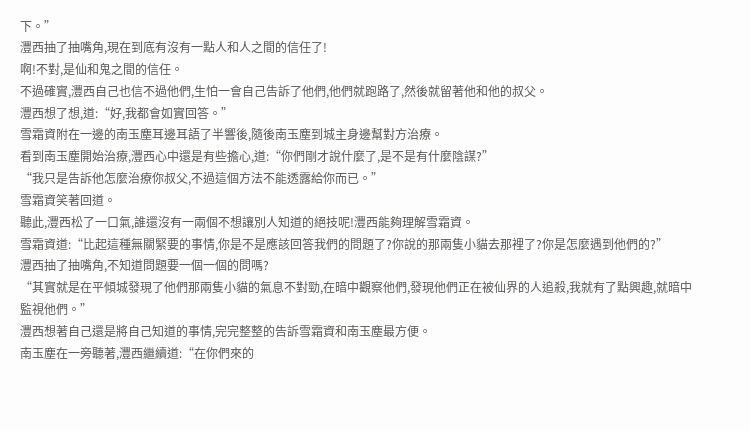下。”
灃西抽了抽嘴角,現在到底有沒有一點人和人之間的信任了!
啊!不對,是仙和鬼之間的信任。
不過確實,灃西自己也信不過他們,生怕一會自己告訴了他們,他們就跑路了,然後就留著他和他的叔父。
灃西想了想,道:“好,我都會如實回答。”
雪霜資附在一邊的南玉塵耳邊耳語了半響後,隨後南玉塵到城主身邊幫對方治療。
看到南玉塵開始治療,灃西心中還是有些擔心,道:“你們剛才說什麼了,是不是有什麼陰謀?”
“我只是告訴他怎麼治療你叔父,不過這個方法不能透露給你而已。”
雪霜資笑著回道。
聽此,灃西松了一口氣,誰還沒有一兩個不想讓別人知道的絕技呢!灃西能夠理解雪霜資。
雪霜資道:“比起這種無關緊要的事情,你是不是應該回答我們的問題了?你說的那兩隻小貓去那裡了?你是怎麼遇到他們的?”
灃西抽了抽嘴角,不知道問題要一個一個的問嗎?
“其實就是在平傾城發現了他們那兩隻小貓的氣息不對勁,在暗中觀察他們,發現他們正在被仙界的人追殺,我就有了點興趣,就暗中監視他們。”
灃西想著自己還是將自己知道的事情,完完整整的告訴雪霜資和南玉塵最方便。
南玉塵在一旁聽著,灃西繼續道:“在你們來的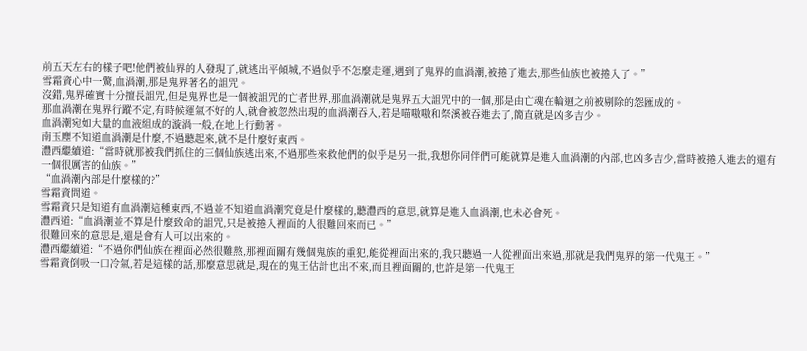前五天左右的樣子吧!他們被仙界的人發現了,就逃出平傾城,不過似乎不怎麼走運,遇到了鬼界的血渦潮,被捲了進去,那些仙族也被捲入了。”
雪霜資心中一驚,血渦潮,那是鬼界著名的詛咒。
沒錯,鬼界確實十分擅長詛咒,但是鬼界也是一個被詛咒的亡者世界,那血渦潮就是鬼界五大詛咒中的一個,那是由亡魂在輪迴之前被剔除的怨匯成的。
那血渦潮在鬼界行蹤不定,有時候運氣不好的人,就會被忽然出現的血渦潮吞入,若是喵嗷嗷和祭溪被吞進去了,簡直就是凶多吉少。
血渦潮宛如大量的血液組成的漩渦一般,在地上行動著。
南玉塵不知道血渦潮是什麼,不過聽起來,就不是什麼好東西。
灃西繼續道:“當時就那被我們抓住的三個仙族逃出來,不過那些來救他們的似乎是另一批,我想你同伴們可能就算是進入血渦潮的內部,也凶多吉少,當時被捲入進去的還有一個很厲害的仙族。”
“血渦潮內部是什麼樣的?”
雪霜資問道。
雪霜資只是知道有血渦潮這種東西,不過並不知道血渦潮究竟是什麼樣的,聽灃西的意思,就算是進入血渦潮,也未必會死。
灃西道:“血渦潮並不算是什麼致命的詛咒,只是被捲入裡面的人很難回來而已。”
很難回來的意思是,還是會有人可以出來的。
灃西繼續道:“不過你們仙族在裡面必然很難熬,那裡面關有幾個鬼族的重犯,能從裡面出來的,我只聽過一人從裡面出來過,那就是我們鬼界的第一代鬼王。”
雪霜資倒吸一口冷氣,若是這樣的話,那麼意思就是,現在的鬼王估計也出不來,而且裡面關的,也許是第一代鬼王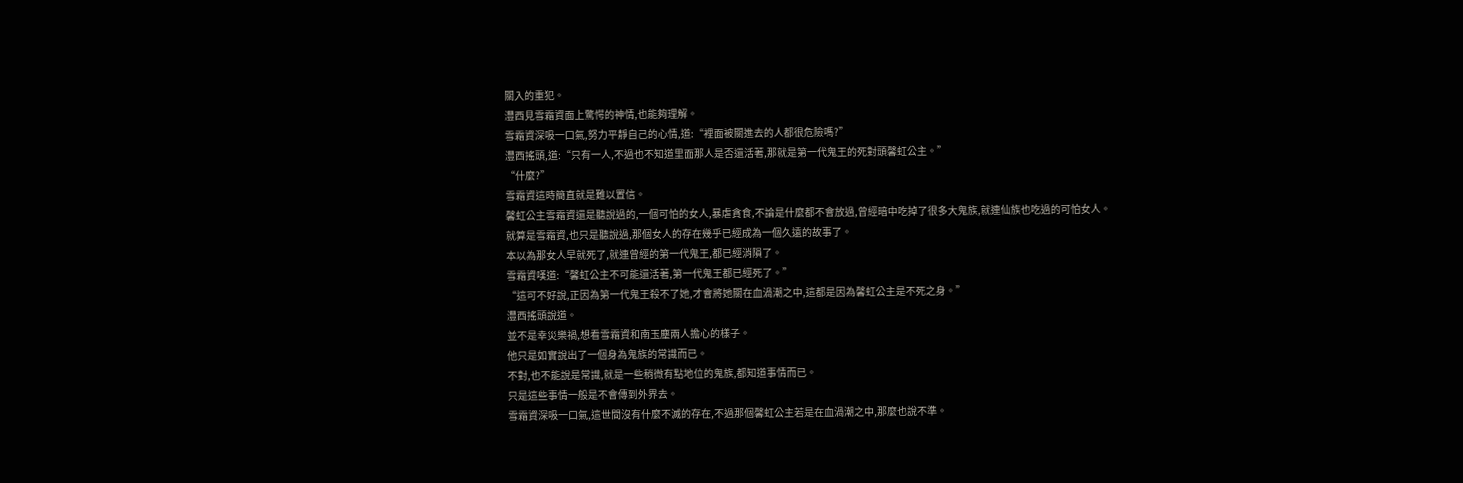關入的重犯。
灃西見雪霜資面上驚愕的神情,也能夠理解。
雪霜資深吸一口氣,努力平靜自己的心情,道:“裡面被關進去的人都很危險嗎?”
灃西搖頭,道:“只有一人,不過也不知道里面那人是否還活著,那就是第一代鬼王的死對頭馨虹公主。”
“什麼?”
雪霜資這時簡直就是難以置信。
馨虹公主雪霜資還是聽說過的,一個可怕的女人,暴虐貪食,不論是什麼都不會放過,曾經暗中吃掉了很多大鬼族,就連仙族也吃過的可怕女人。
就算是雪霜資,也只是聽說過,那個女人的存在幾乎已經成為一個久遠的故事了。
本以為那女人早就死了,就連曾經的第一代鬼王,都已經消隕了。
雪霜資嘆道:“馨虹公主不可能還活著,第一代鬼王都已經死了。”
“這可不好說,正因為第一代鬼王殺不了她,才會將她關在血渦潮之中,這都是因為馨虹公主是不死之身。”
灃西搖頭說道。
並不是幸災樂禍,想看雪霜資和南玉塵兩人擔心的樣子。
他只是如實說出了一個身為鬼族的常識而已。
不對,也不能說是常識,就是一些稍微有點地位的鬼族,都知道事情而已。
只是這些事情一般是不會傳到外界去。
雪霜資深吸一口氣,這世間沒有什麼不滅的存在,不過那個馨虹公主若是在血渦潮之中,那麼也說不準。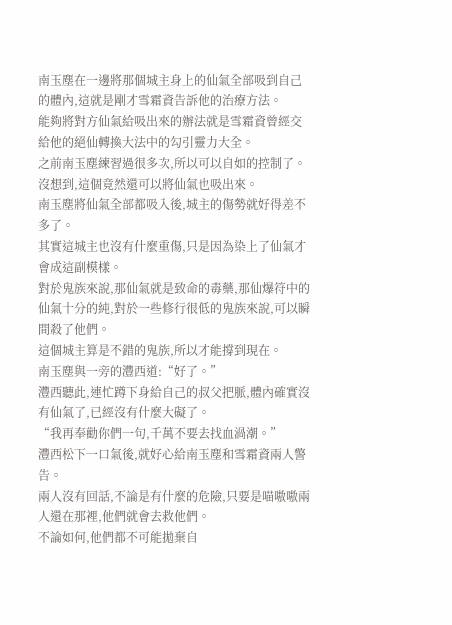南玉塵在一邊將那個城主身上的仙氣全部吸到自己的體內,這就是剛才雪霜資告訴他的治療方法。
能夠將對方仙氣給吸出來的辦法就是雪霜資曾經交給他的絕仙轉換大法中的勾引靈力大全。
之前南玉塵練習過很多次,所以可以自如的控制了。
沒想到,這個竟然還可以將仙氣也吸出來。
南玉塵將仙氣全部都吸入後,城主的傷勢就好得差不多了。
其實這城主也沒有什麼重傷,只是因為染上了仙氣才會成這副模樣。
對於鬼族來說,那仙氣就是致命的毒藥,那仙爆符中的仙氣十分的純,對於一些修行很低的鬼族來說,可以瞬間殺了他們。
這個城主算是不錯的鬼族,所以才能撐到現在。
南玉塵與一旁的灃西道:“好了。”
灃西聽此,連忙蹲下身給自己的叔父把脈,體內確實沒有仙氣了,已經沒有什麼大礙了。
“我再奉勸你們一句,千萬不要去找血渦潮。”
灃西松下一口氣後,就好心給南玉塵和雪霜資兩人警告。
兩人沒有回話,不論是有什麼的危險,只要是喵嗷嗷兩人還在那裡,他們就會去救他們。
不論如何,他們都不可能拋棄自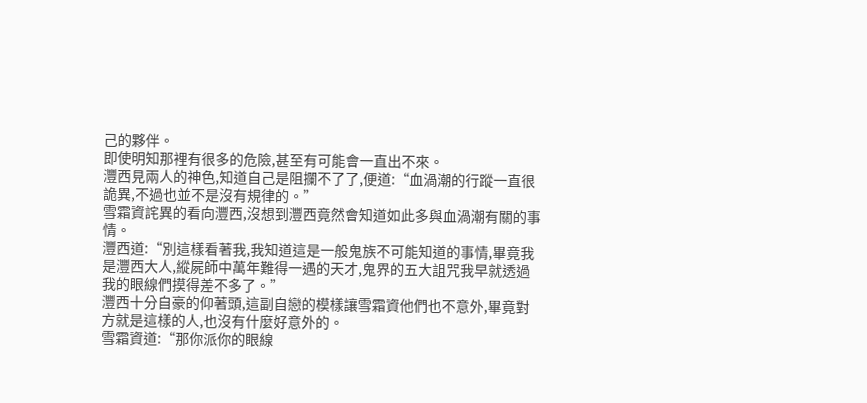己的夥伴。
即使明知那裡有很多的危險,甚至有可能會一直出不來。
灃西見兩人的神色,知道自己是阻攔不了了,便道:“血渦潮的行蹤一直很詭異,不過也並不是沒有規律的。”
雪霜資詫異的看向灃西,沒想到灃西竟然會知道如此多與血渦潮有關的事情。
灃西道:“別這樣看著我,我知道這是一般鬼族不可能知道的事情,畢竟我是灃西大人,縱屍師中萬年難得一遇的天才,鬼界的五大詛咒我早就透過我的眼線們摸得差不多了。”
灃西十分自豪的仰著頭,這副自戀的模樣讓雪霜資他們也不意外,畢竟對方就是這樣的人,也沒有什麼好意外的。
雪霜資道:“那你派你的眼線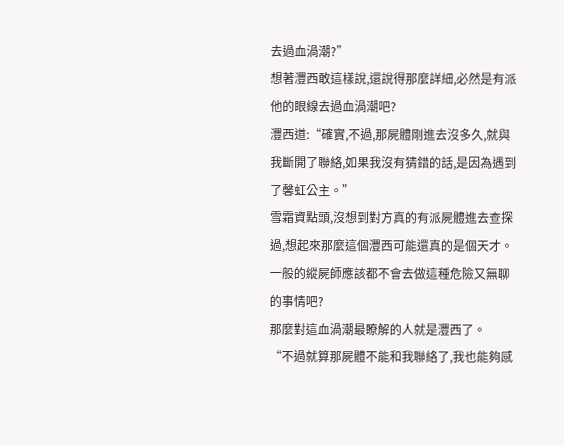去過血渦潮?”
想著灃西敢這樣說,還說得那麼詳細,必然是有派他的眼線去過血渦潮吧?
灃西道:“確實,不過,那屍體剛進去沒多久,就與我斷開了聯絡,如果我沒有猜錯的話,是因為遇到了馨虹公主。”
雪霜資點頭,沒想到對方真的有派屍體進去查探過,想起來那麼這個灃西可能還真的是個天才。
一般的縱屍師應該都不會去做這種危險又無聊的事情吧?
那麼對這血渦潮最瞭解的人就是灃西了。
“不過就算那屍體不能和我聯絡了,我也能夠感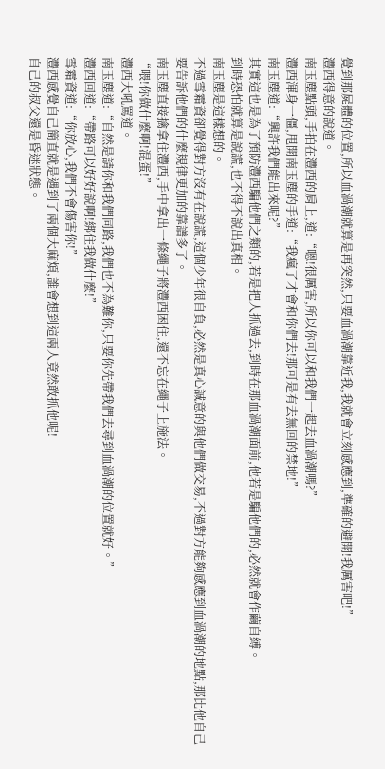覺到那屍體的位置,所以血渦潮就算是再突然,只要血渦潮靠近我,我就會立刻感應到,準確的避開!我厲害吧!”
灃西得意的說道。
南玉塵點頭,手拍在灃西的肩上,道:“嗯!很厲害,所以你可以和我們一起去血渦潮嗎?”
灃西渾身一僵,甩開南玉塵的手道:“我瘋了才會和你們去!那可是有去無回的禁地!”
南玉塵道:“興許我們能出來呢?”
其實這也是為了預防灃西騙他們之類的,若是把人抓過去,到時在那血渦潮面前,他若是騙他們的,必然就會作繭自縛。
到時恐怕就算是說謊,也不得不說出真相。
南玉塵是這樣想的。
不過雪霜資卻覺得對方沒有在說謊,這個少年很自負,必然是真心誠意的與他們做交易,不過對方能夠感應到血渦潮的地點,那比他自己要告訴他們的什麼規律更加的靠譜多了。
南玉塵直接擒拿住灃西,手中拿出一條繩子將灃西困住,還不忘在繩子上施法。
“喂!你做什麼啊!混蛋!”
灃西大吼罵道。
南玉塵道:“自然是請你和我們同路,我們也不為難你,只要你先帶我們去尋到血渦潮的位置就好。”
灃西回道:“帶路可以好好說啊!綁住我做什麼!”
雪霜資道:“你放心,我們不會傷害你!”
灃西感覺自己簡直就是遇到了兩個大麻煩,誰會想到這兩人竟然敢抓他呢!
自己的叔父還是昏迷狀態。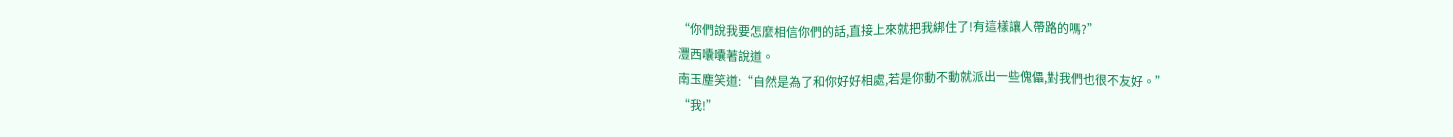“你們說我要怎麼相信你們的話,直接上來就把我綁住了!有這樣讓人帶路的嗎?”
灃西囔囔著說道。
南玉塵笑道:“自然是為了和你好好相處,若是你動不動就派出一些傀儡,對我們也很不友好。”
“我!”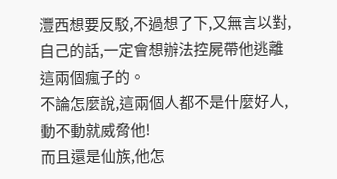灃西想要反駁,不過想了下,又無言以對,自己的話,一定會想辦法控屍帶他逃離這兩個瘋子的。
不論怎麼說,這兩個人都不是什麼好人,動不動就威脅他!
而且還是仙族,他怎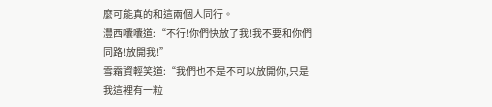麼可能真的和這兩個人同行。
灃西囔囔道:“不行!你們快放了我!我不要和你們同路!放開我!”
雪霜資輕笑道:“我們也不是不可以放開你,只是我這裡有一粒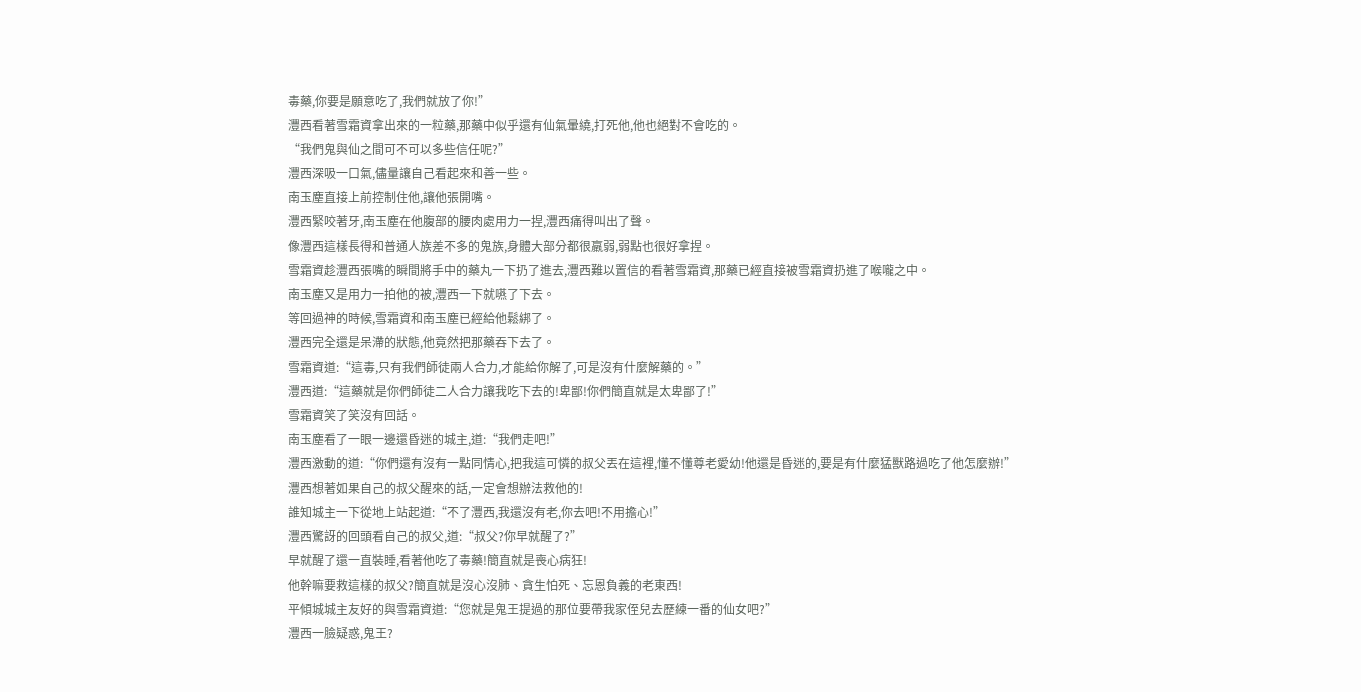毒藥,你要是願意吃了,我們就放了你!”
灃西看著雪霜資拿出來的一粒藥,那藥中似乎還有仙氣暈繞,打死他,他也絕對不會吃的。
“我們鬼與仙之間可不可以多些信任呢?”
灃西深吸一口氣,儘量讓自己看起來和善一些。
南玉塵直接上前控制住他,讓他張開嘴。
灃西緊咬著牙,南玉塵在他腹部的腰肉處用力一捏,灃西痛得叫出了聲。
像灃西這樣長得和普通人族差不多的鬼族,身體大部分都很羸弱,弱點也很好拿捏。
雪霜資趁灃西張嘴的瞬間將手中的藥丸一下扔了進去,灃西難以置信的看著雪霜資,那藥已經直接被雪霜資扔進了喉嚨之中。
南玉塵又是用力一拍他的被,灃西一下就嚥了下去。
等回過神的時候,雪霜資和南玉塵已經給他鬆綁了。
灃西完全還是呆滯的狀態,他竟然把那藥吞下去了。
雪霜資道:“這毒,只有我們師徒兩人合力,才能給你解了,可是沒有什麼解藥的。”
灃西道:“這藥就是你們師徒二人合力讓我吃下去的!卑鄙!你們簡直就是太卑鄙了!”
雪霜資笑了笑沒有回話。
南玉塵看了一眼一邊還昏迷的城主,道:“我們走吧!”
灃西激動的道:“你們還有沒有一點同情心,把我這可憐的叔父丟在這裡,懂不懂尊老愛幼!他還是昏迷的,要是有什麼猛獸路過吃了他怎麼辦!”
灃西想著如果自己的叔父醒來的話,一定會想辦法救他的!
誰知城主一下從地上站起道:“不了灃西,我還沒有老,你去吧!不用擔心!”
灃西驚訝的回頭看自己的叔父,道:“叔父?你早就醒了?”
早就醒了還一直裝睡,看著他吃了毒藥!簡直就是喪心病狂!
他幹嘛要救這樣的叔父?簡直就是沒心沒肺、貪生怕死、忘恩負義的老東西!
平傾城城主友好的與雪霜資道:“您就是鬼王提過的那位要帶我家侄兒去歷練一番的仙女吧?”
灃西一臉疑惑,鬼王?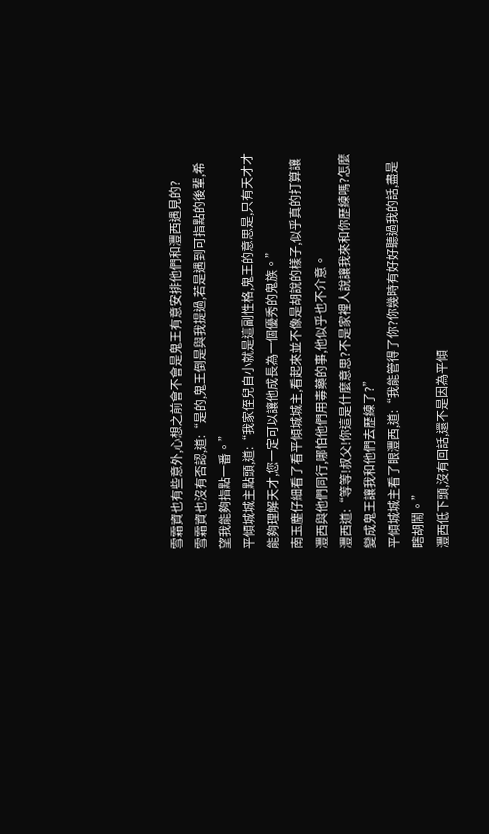雪霜資也有些意外,心想之前會不會是鬼王有意安排他們和灃西遇見的?
雪霜資也沒有否認,道:“是的,鬼王倒是與我提過,若是遇到可指點的後輩,希望我能夠指點一番。”
平傾城城主點頭,道:“我家侄兒自小就是這副性格,鬼王的意思是,只有天才才能夠理解天才,您一定可以讓他成長為一個優秀的鬼族。”
南玉塵仔細看了看平傾城城主,看起來並不像是胡說的樣子,似乎真的打算讓灃西與他們同行,哪怕他們用毒藥的事,他似乎也不介意。
灃西道:“等等!叔父!你這是什麼意思?不是家裡人說讓我來和你歷練嗎?怎麼變成鬼王讓我和他們去歷練了?”
平傾城城主看了眼灃西,道:“我能管得了你?你幾時有好好聽過我的話,盡是瞎胡鬧。”
灃西低下頭,沒有回話,還不是因為平傾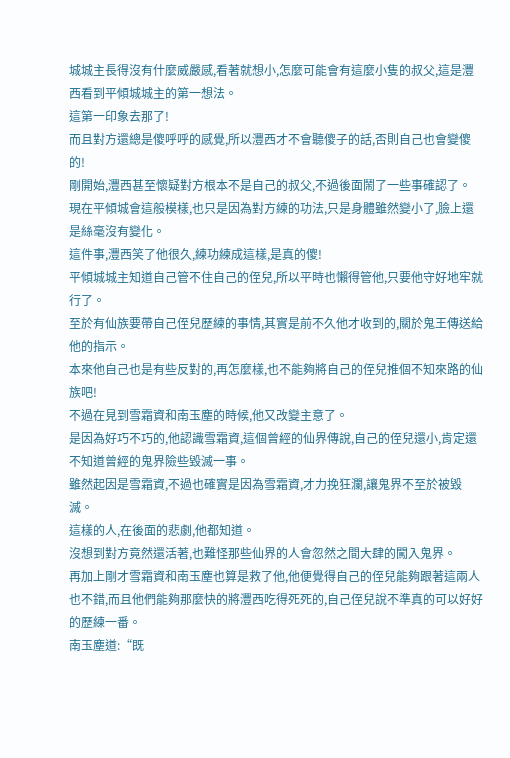城城主長得沒有什麼威嚴感,看著就想小,怎麼可能會有這麼小隻的叔父,這是灃西看到平傾城城主的第一想法。
這第一印象去那了!
而且對方還總是傻呼呼的感覺,所以灃西才不會聽傻子的話,否則自己也會變傻的!
剛開始,灃西甚至懷疑對方根本不是自己的叔父,不過後面鬧了一些事確認了。
現在平傾城會這般模樣,也只是因為對方練的功法,只是身體雖然變小了,臉上還是絲毫沒有變化。
這件事,灃西笑了他很久,練功練成這樣,是真的傻!
平傾城城主知道自己管不住自己的侄兒,所以平時也懶得管他,只要他守好地牢就行了。
至於有仙族要帶自己侄兒歷練的事情,其實是前不久他才收到的,關於鬼王傳送給他的指示。
本來他自己也是有些反對的,再怎麼樣,也不能夠將自己的侄兒推個不知來路的仙族吧!
不過在見到雪霜資和南玉塵的時候,他又改變主意了。
是因為好巧不巧的,他認識雪霜資,這個曾經的仙界傳說,自己的侄兒還小,肯定還不知道曾經的鬼界險些毀滅一事。
雖然起因是雪霜資,不過也確實是因為雪霜資,才力挽狂瀾,讓鬼界不至於被毀滅。
這樣的人,在後面的悲劇,他都知道。
沒想到對方竟然還活著,也難怪那些仙界的人會忽然之間大肆的闖入鬼界。
再加上剛才雪霜資和南玉塵也算是救了他,他便覺得自己的侄兒能夠跟著這兩人也不錯,而且他們能夠那麼快的將灃西吃得死死的,自己侄兒說不準真的可以好好的歷練一番。
南玉塵道:“既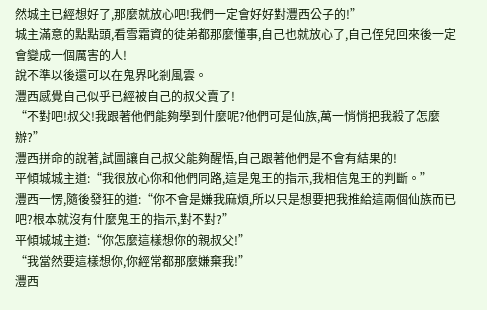然城主已經想好了,那麼就放心吧!我們一定會好好對灃西公子的!”
城主滿意的點點頭,看雪霜資的徒弟都那麼懂事,自己也就放心了,自己侄兒回來後一定會變成一個厲害的人!
說不準以後還可以在鬼界叱剎風雲。
灃西感覺自己似乎已經被自己的叔父賣了!
“不對吧!叔父!我跟著他們能夠學到什麼呢?他們可是仙族,萬一悄悄把我殺了怎麼辦?”
灃西拼命的說著,試圖讓自己叔父能夠醒悟,自己跟著他們是不會有結果的!
平傾城城主道:“我很放心你和他們同路,這是鬼王的指示,我相信鬼王的判斷。”
灃西一愣,隨後發狂的道:“你不會是嫌我麻煩,所以只是想要把我推給這兩個仙族而已吧?根本就沒有什麼鬼王的指示,對不對?”
平傾城城主道:“你怎麼這樣想你的親叔父!”
“我當然要這樣想你,你經常都那麼嫌棄我!”
灃西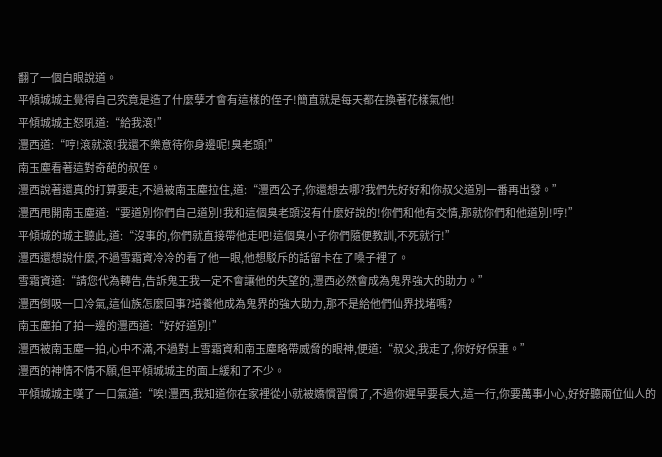翻了一個白眼說道。
平傾城城主覺得自己究竟是造了什麼孽才會有這樣的侄子!簡直就是每天都在換著花樣氣他!
平傾城城主怒吼道:“給我滾!”
灃西道:“哼!滾就滾!我還不樂意待你身邊呢!臭老頭!”
南玉塵看著這對奇葩的叔侄。
灃西說著還真的打算要走,不過被南玉塵拉住,道:“灃西公子,你還想去哪?我們先好好和你叔父道別一番再出發。”
灃西甩開南玉塵道:“要道別你們自己道別!我和這個臭老頭沒有什麼好說的!你們和他有交情,那就你們和他道別!哼!”
平傾城的城主聽此,道:“沒事的,你們就直接帶他走吧!這個臭小子你們隨便教訓,不死就行!”
灃西還想說什麼,不過雪霜資冷冷的看了他一眼,他想駁斥的話留卡在了嗓子裡了。
雪霜資道:“請您代為轉告,告訴鬼王我一定不會讓他的失望的,灃西必然會成為鬼界強大的助力。”
灃西倒吸一口冷氣,這仙族怎麼回事?培養他成為鬼界的強大助力,那不是給他們仙界找堵嗎?
南玉塵拍了拍一邊的灃西道:“好好道別!”
灃西被南玉塵一拍,心中不滿,不過對上雪霜資和南玉塵略帶威脅的眼神,便道:“叔父,我走了,你好好保重。”
灃西的神情不情不願,但平傾城城主的面上緩和了不少。
平傾城城主嘆了一口氣道:“唉!灃西,我知道你在家裡從小就被嬌慣習慣了,不過你遲早要長大,這一行,你要萬事小心,好好聽兩位仙人的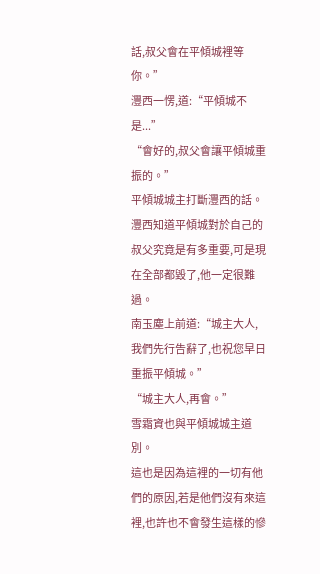話,叔父會在平傾城裡等你。”
灃西一愣,道:“平傾城不是...”
“會好的,叔父會讓平傾城重振的。”
平傾城城主打斷灃西的話。
灃西知道平傾城對於自己的叔父究竟是有多重要,可是現在全部都毀了,他一定很難過。
南玉塵上前道:“城主大人,我們先行告辭了,也祝您早日重振平傾城。”
“城主大人,再會。”
雪霜資也與平傾城城主道別。
這也是因為這裡的一切有他們的原因,若是他們沒有來這裡,也許也不會發生這樣的慘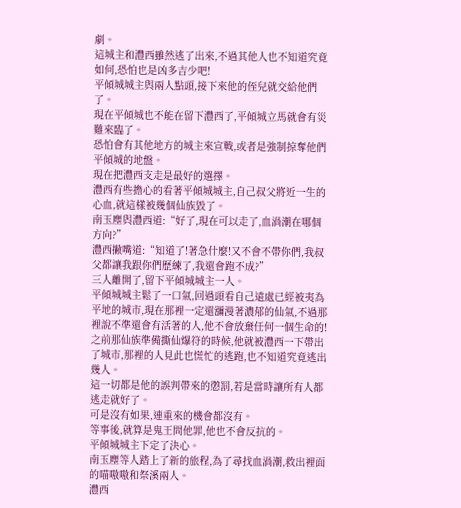劇。
這城主和灃西雖然逃了出來,不過其他人也不知道究竟如何,恐怕也是凶多吉少吧!
平傾城城主與兩人點頭,接下來他的侄兒就交給他們了。
現在平傾城也不能在留下灃西了,平傾城立馬就會有災難來臨了。
恐怕會有其他地方的城主來宣戰,或者是強制掠奪他們平傾城的地盤。
現在把灃西支走是最好的選擇。
灃西有些擔心的看著平傾城城主,自己叔父將近一生的心血,就這樣被幾個仙族毀了。
南玉塵與灃西道:“好了,現在可以走了,血渦潮在哪個方向?”
灃西撇嘴道:“知道了!著急什麼!又不會不帶你們,我叔父都讓我跟你們歷練了,我還會跑不成?”
三人離開了,留下平傾城城主一人。
平傾城城主鬆了一口氣,回過頭看自己遠處已經被夷為平地的城市,現在那裡一定還瀰漫著濃郁的仙氣,不過那裡說不準還會有活著的人,他不會放棄任何一個生命的!
之前那仙族準備撕仙爆符的時候,他就被灃西一下帶出了城市,那裡的人見此也慌忙的逃跑,也不知道究竟逃出幾人。
這一切都是他的誤判帶來的懲罰,若是當時讓所有人都逃走就好了。
可是沒有如果,連重來的機會都沒有。
等事後,就算是鬼王問他罪,他也不會反抗的。
平傾城城主下定了決心。
南玉塵等人踏上了新的旅程,為了尋找血渦潮,救出裡面的喵嗷嗷和祭溪兩人。
灃西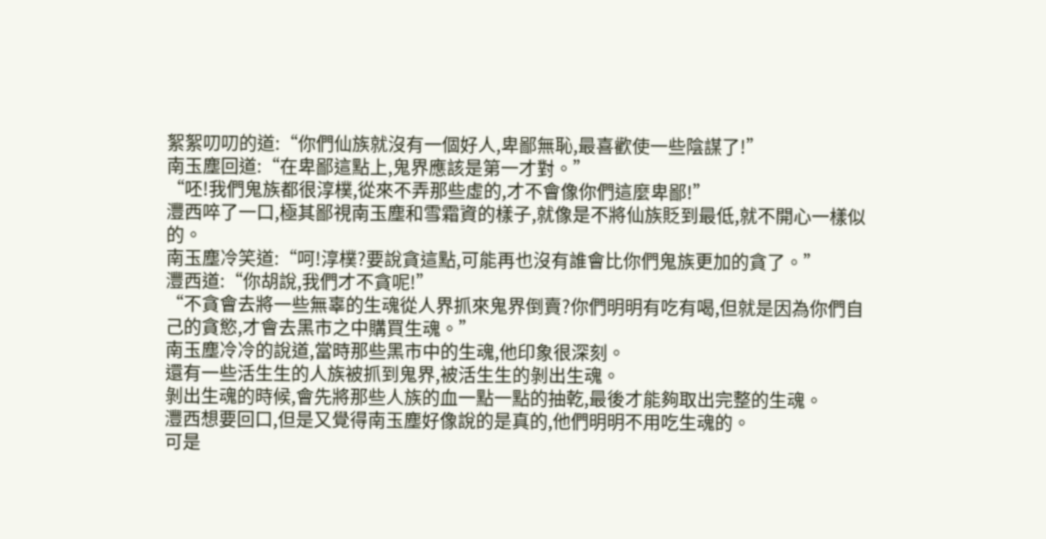絮絮叨叨的道:“你們仙族就沒有一個好人,卑鄙無恥,最喜歡使一些陰謀了!”
南玉塵回道:“在卑鄙這點上,鬼界應該是第一才對。”
“呸!我們鬼族都很淳樸,從來不弄那些虛的,才不會像你們這麼卑鄙!”
灃西啐了一口,極其鄙視南玉塵和雪霜資的樣子,就像是不將仙族貶到最低,就不開心一樣似的。
南玉塵冷笑道:“呵!淳樸?要說貪這點,可能再也沒有誰會比你們鬼族更加的貪了。”
灃西道:“你胡說,我們才不貪呢!”
“不貪會去將一些無辜的生魂從人界抓來鬼界倒賣?你們明明有吃有喝,但就是因為你們自己的貪慾,才會去黑市之中購買生魂。”
南玉塵冷冷的說道,當時那些黑市中的生魂,他印象很深刻。
還有一些活生生的人族被抓到鬼界,被活生生的剝出生魂。
剝出生魂的時候,會先將那些人族的血一點一點的抽乾,最後才能夠取出完整的生魂。
灃西想要回口,但是又覺得南玉塵好像說的是真的,他們明明不用吃生魂的。
可是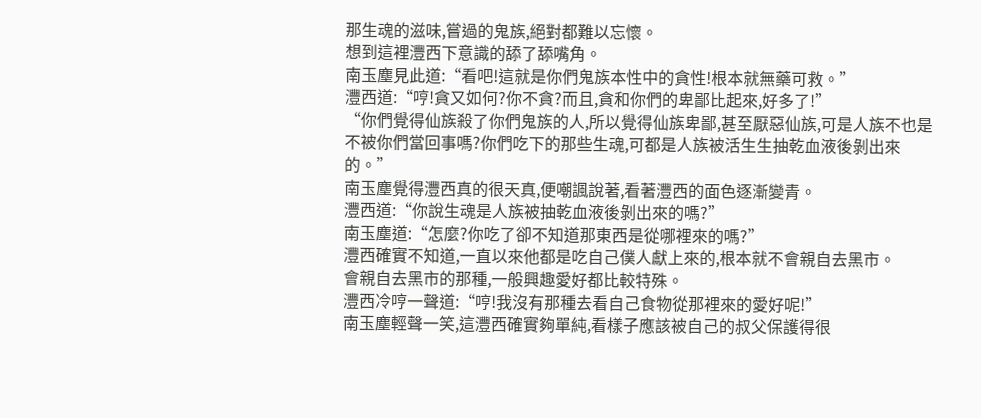那生魂的滋味,嘗過的鬼族,絕對都難以忘懷。
想到這裡灃西下意識的舔了舔嘴角。
南玉塵見此道:“看吧!這就是你們鬼族本性中的貪性!根本就無藥可救。”
灃西道:“哼!貪又如何?你不貪?而且,貪和你們的卑鄙比起來,好多了!”
“你們覺得仙族殺了你們鬼族的人,所以覺得仙族卑鄙,甚至厭惡仙族,可是人族不也是不被你們當回事嗎?你們吃下的那些生魂,可都是人族被活生生抽乾血液後剝出來的。”
南玉塵覺得灃西真的很天真,便嘲諷說著,看著灃西的面色逐漸變青。
灃西道:“你說生魂是人族被抽乾血液後剝出來的嗎?”
南玉塵道:“怎麼?你吃了卻不知道那東西是從哪裡來的嗎?”
灃西確實不知道,一直以來他都是吃自己僕人獻上來的,根本就不會親自去黑市。
會親自去黑市的那種,一般興趣愛好都比較特殊。
灃西冷哼一聲道:“哼!我沒有那種去看自己食物從那裡來的愛好呢!”
南玉塵輕聲一笑,這灃西確實夠單純,看樣子應該被自己的叔父保護得很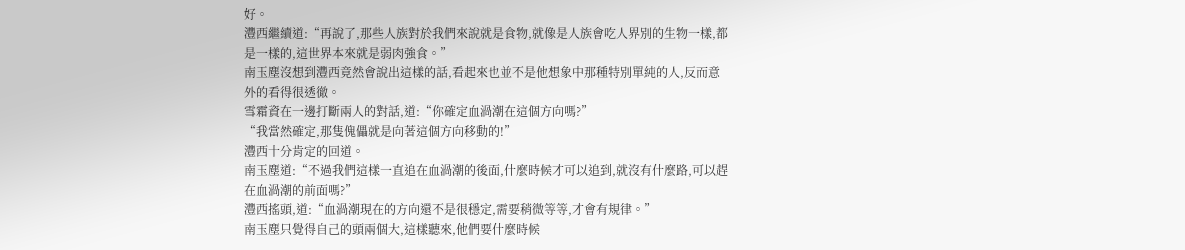好。
灃西繼續道:“再說了,那些人族對於我們來說就是食物,就像是人族會吃人界別的生物一樣,都是一樣的,這世界本來就是弱肉強食。”
南玉塵沒想到灃西竟然會說出這樣的話,看起來也並不是他想象中那種特別單純的人,反而意外的看得很透徹。
雪霜資在一邊打斷兩人的對話,道:“你確定血渦潮在這個方向嗎?”
“我當然確定,那隻傀儡就是向著這個方向移動的!”
灃西十分肯定的回道。
南玉塵道:“不過我們這樣一直追在血渦潮的後面,什麼時候才可以追到,就沒有什麼路,可以趕在血渦潮的前面嗎?”
灃西搖頭,道:“血渦潮現在的方向還不是很穩定,需要稍微等等,才會有規律。”
南玉塵只覺得自己的頭兩個大,這樣聽來,他們要什麼時候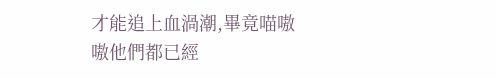才能追上血渦潮,畢竟喵嗷嗷他們都已經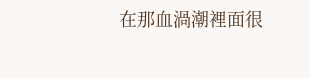在那血渦潮裡面很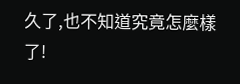久了,也不知道究竟怎麼樣了!